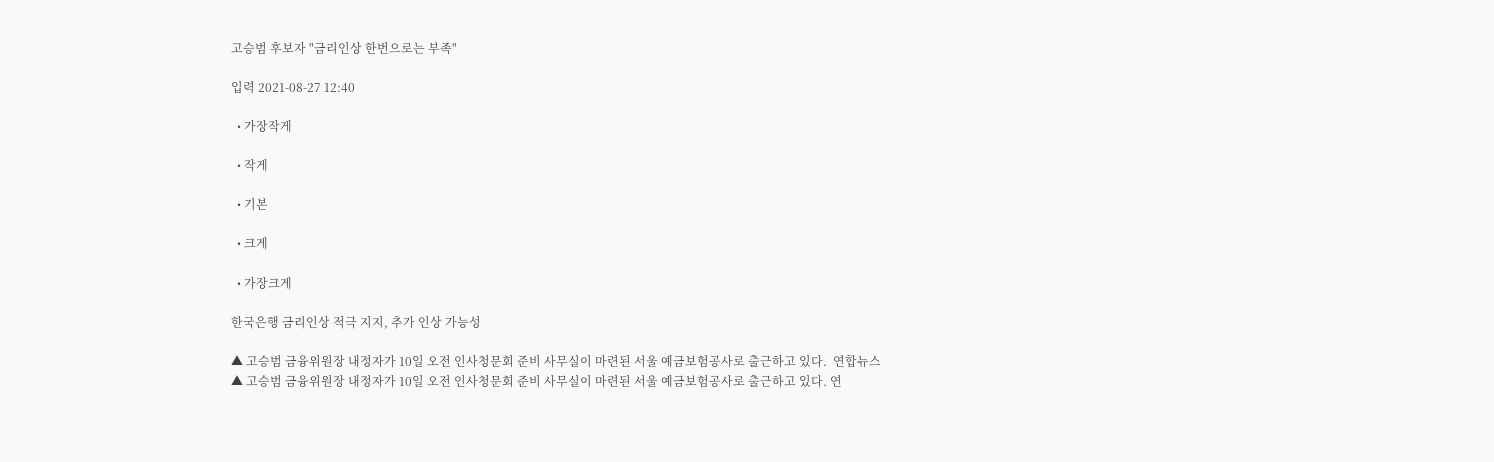고승범 후보자 "금리인상 한번으로는 부족"

입력 2021-08-27 12:40

  • 가장작게

  • 작게

  • 기본

  • 크게

  • 가장크게

한국은행 금리인상 적극 지지, 추가 인상 가능성

▲ 고승범 금융위원장 내정자가 10일 오전 인사청문회 준비 사무실이 마련된 서울 예금보험공사로 출근하고 있다.  연합뉴스
▲ 고승범 금융위원장 내정자가 10일 오전 인사청문회 준비 사무실이 마련된 서울 예금보험공사로 출근하고 있다. 연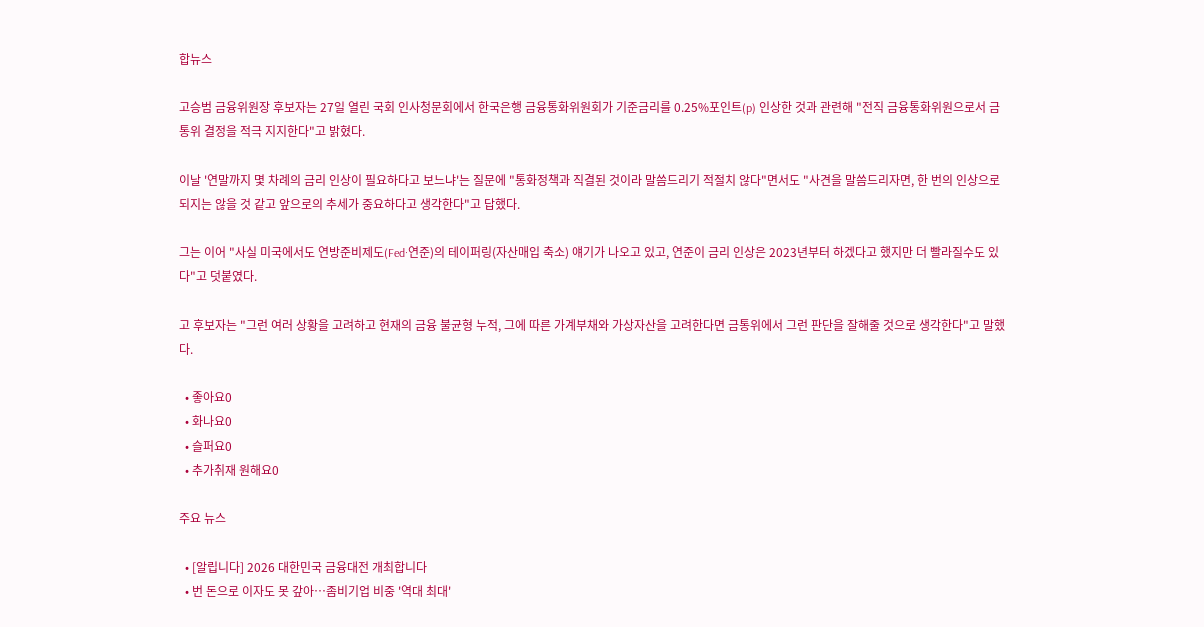합뉴스

고승범 금융위원장 후보자는 27일 열린 국회 인사청문회에서 한국은행 금융통화위원회가 기준금리를 0.25%포인트(p) 인상한 것과 관련해 "전직 금융통화위원으로서 금통위 결정을 적극 지지한다"고 밝혔다.

이날 '연말까지 몇 차례의 금리 인상이 필요하다고 보느냐'는 질문에 "통화정책과 직결된 것이라 말씀드리기 적절치 않다"면서도 "사견을 말씀드리자면, 한 번의 인상으로 되지는 않을 것 같고 앞으로의 추세가 중요하다고 생각한다"고 답했다.

그는 이어 "사실 미국에서도 연방준비제도(Fed·연준)의 테이퍼링(자산매입 축소) 얘기가 나오고 있고, 연준이 금리 인상은 2023년부터 하겠다고 했지만 더 빨라질수도 있다"고 덧붙였다.

고 후보자는 "그런 여러 상황을 고려하고 현재의 금융 불균형 누적, 그에 따른 가계부채와 가상자산을 고려한다면 금통위에서 그런 판단을 잘해줄 것으로 생각한다"고 말했다.

  • 좋아요0
  • 화나요0
  • 슬퍼요0
  • 추가취재 원해요0

주요 뉴스

  • [알립니다] 2026 대한민국 금융대전 개최합니다
  • 번 돈으로 이자도 못 갚아…좀비기업 비중 '역대 최대'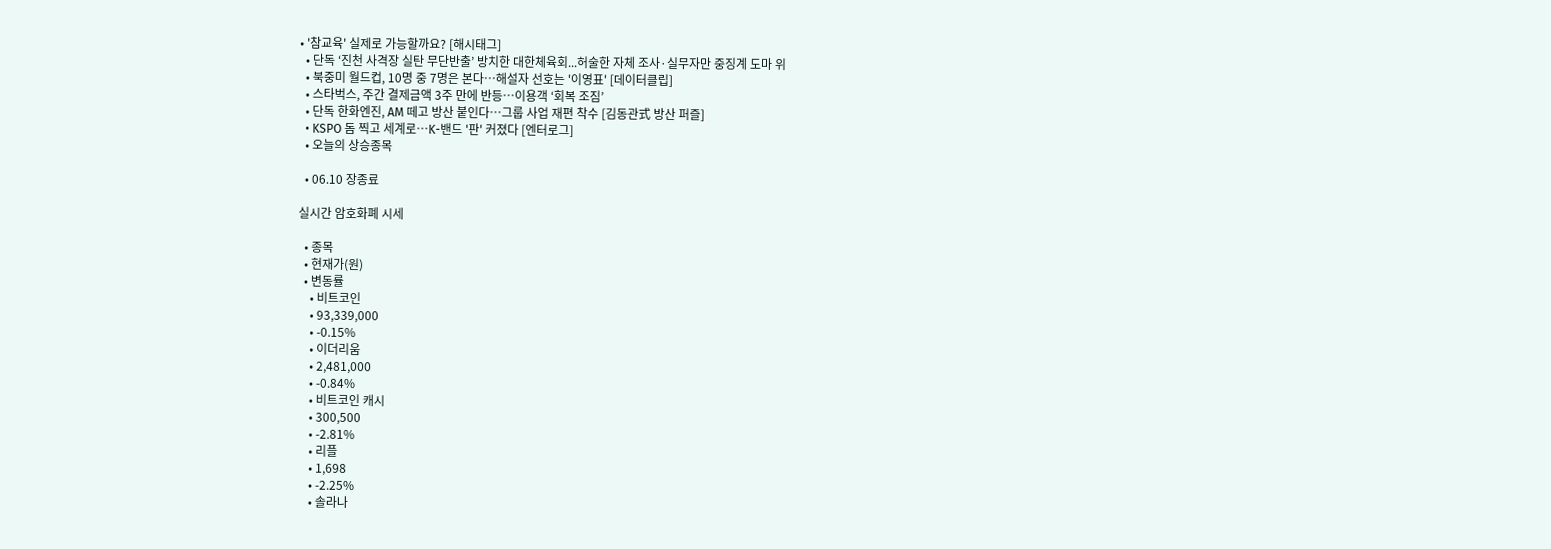• '참교육' 실제로 가능할까요? [해시태그]
  • 단독 ‘진천 사격장 실탄 무단반출’ 방치한 대한체육회...허술한 자체 조사·실무자만 중징계 도마 위
  • 북중미 월드컵, 10명 중 7명은 본다…해설자 선호는 '이영표' [데이터클립]
  • 스타벅스, 주간 결제금액 3주 만에 반등…이용객 ‘회복 조짐’
  • 단독 한화엔진, AM 떼고 방산 붙인다…그룹 사업 재편 착수 [김동관式 방산 퍼즐]
  • KSPO 돔 찍고 세계로⋯K-밴드 '판' 커졌다 [엔터로그]
  • 오늘의 상승종목

  • 06.10 장종료

실시간 암호화폐 시세

  • 종목
  • 현재가(원)
  • 변동률
    • 비트코인
    • 93,339,000
    • -0.15%
    • 이더리움
    • 2,481,000
    • -0.84%
    • 비트코인 캐시
    • 300,500
    • -2.81%
    • 리플
    • 1,698
    • -2.25%
    • 솔라나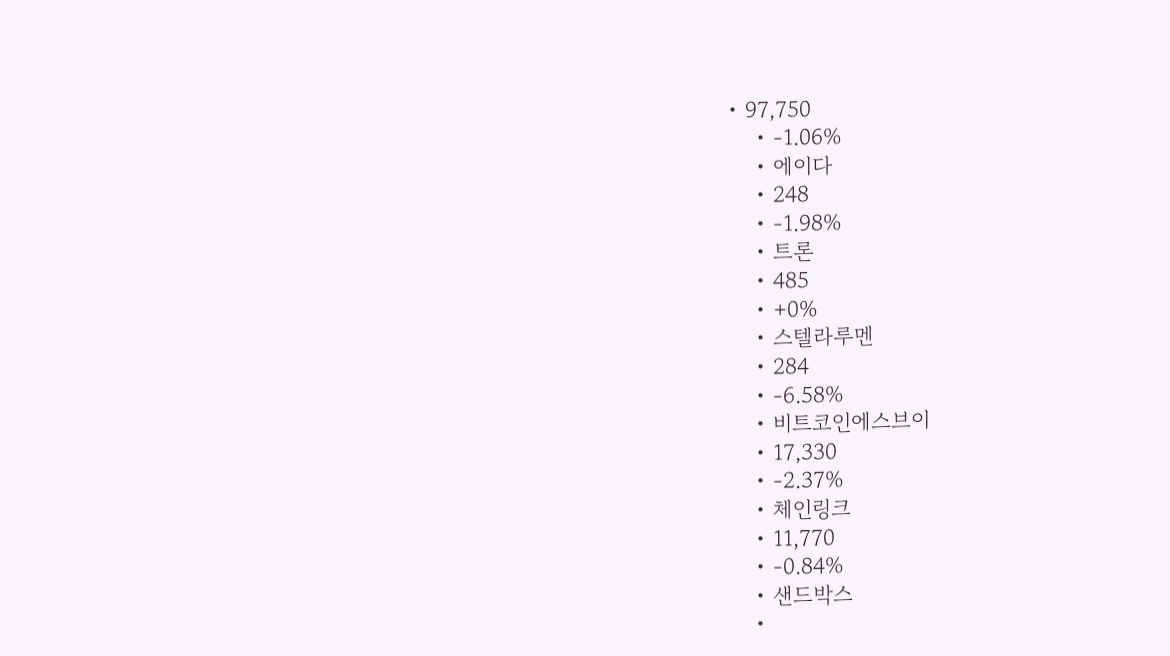• 97,750
    • -1.06%
    • 에이다
    • 248
    • -1.98%
    • 트론
    • 485
    • +0%
    • 스텔라루멘
    • 284
    • -6.58%
    • 비트코인에스브이
    • 17,330
    • -2.37%
    • 체인링크
    • 11,770
    • -0.84%
    • 샌드박스
    •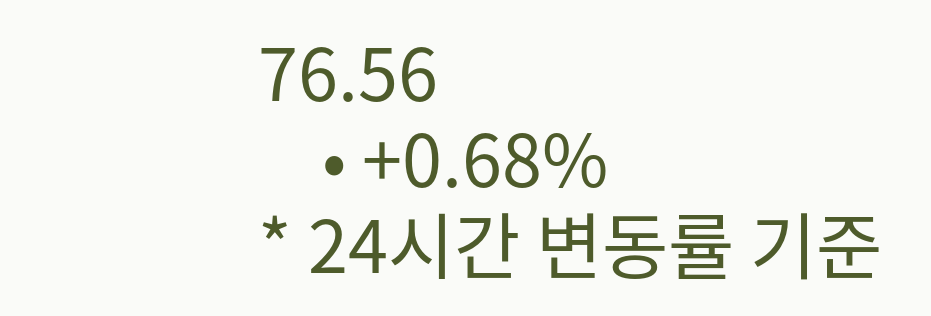76.56
    • +0.68%
* 24시간 변동률 기준